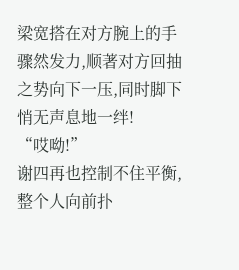梁宽搭在对方腕上的手骤然发力,顺著对方回抽之势向下一压,同时脚下悄无声息地一绊!
“哎呦!”
谢四再也控制不住平衡,整个人向前扑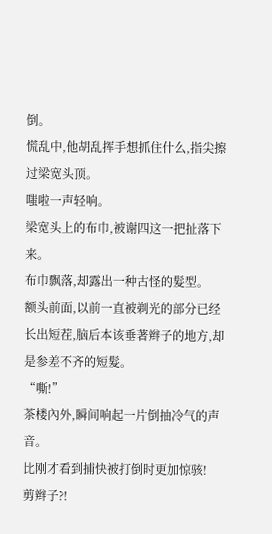倒。
慌乱中,他胡乱挥手想抓住什么,指尖擦过梁宽头顶。
嗤啦一声轻响。
梁宽头上的布巾,被谢四这一把扯落下来。
布巾飘落,却露出一种古怪的髮型。
额头前面,以前一直被剃光的部分已经长出短茬,脑后本该垂著辫子的地方,却是参差不齐的短髮。
“嘶!”
茶楼內外,瞬间响起一片倒抽冷气的声音。
比刚才看到捕快被打倒时更加惊骇!
剪辫子?!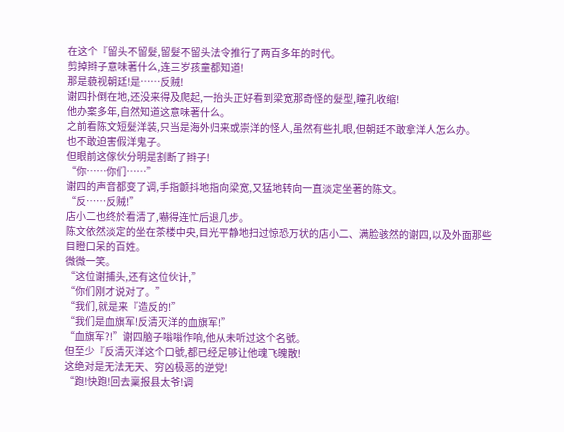在这个『留头不留髮,留髮不留头法令推行了两百多年的时代。
剪掉辫子意味著什么,连三岁孩童都知道!
那是藐视朝廷!是……反贼!
谢四扑倒在地,还没来得及爬起,一抬头正好看到梁宽那奇怪的髮型,瞳孔收缩!
他办案多年,自然知道这意味著什么。
之前看陈文短髮洋装,只当是海外归来或崇洋的怪人,虽然有些扎眼,但朝廷不敢拿洋人怎么办。
也不敢迫害假洋鬼子。
但眼前这傢伙分明是割断了辫子!
“你……你们……”
谢四的声音都变了调,手指颤抖地指向梁宽,又猛地转向一直淡定坐著的陈文。
“反……反贼!”
店小二也终於看清了,嚇得连忙后退几步。
陈文依然淡定的坐在茶楼中央,目光平静地扫过惊恐万状的店小二、满脸骇然的谢四,以及外面那些目瞪口呆的百姓。
微微一笑。
“这位谢捕头,还有这位伙计,”
“你们刚才说对了。”
“我们,就是来『造反的!”
“我们是血旗军!反清灭洋的血旗军!”
“血旗军?!”谢四脑子嗡嗡作响,他从未听过这个名號。
但至少『反清灭洋这个口號,都已经足够让他魂飞魄散!
这绝对是无法无天、穷凶极恶的逆党!
“跑!快跑!回去稟报县太爷!调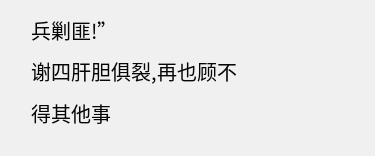兵剿匪!”
谢四肝胆俱裂,再也顾不得其他事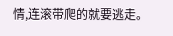情,连滚带爬的就要逃走。